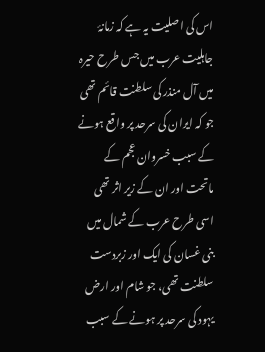اس کی اصلیت یہ ہے کہ زمانۂ جاہلیت عرب میں جس طرح حیرہ میں آل منذر کی سلطنت قائم تھی جو کہ ایران کی سرحد پر واقع ہونے کے سبب خسروان عجم کے ماتحت اور ان کے زیر اثر تھی اسی طرح عرب کے شمال میں بنی غسان کی ایک اور زبردست سلطنت تھی، جو شام اور ارض یہود کی سرحد پر ہونے کے سبب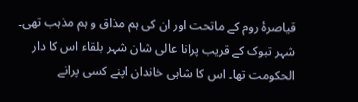قیاصرۂ روم کے ماتحت اور ان کی ہم مذاق و ہم مذہب تھی۔ شہر تبوک کے قریب پرانا عالی شان شہر بلقاء اس کا دار الحکومت تھا۔ اس کا شاہی خاندان اپنے کسی پرانے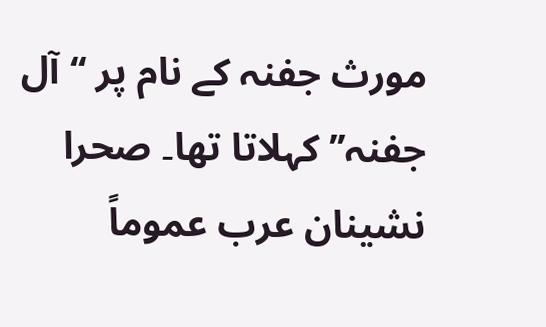مورث جفنہ کے نام پر ‘‘آل جفنہ’’ کہلاتا تھا۔ صحرا نشینان عرب عموماً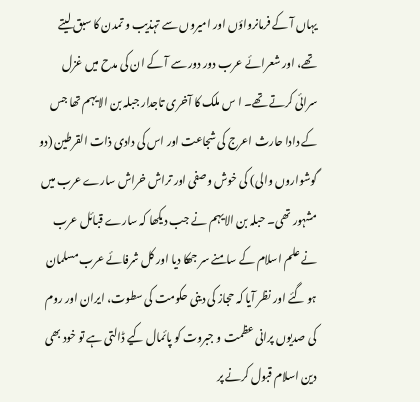یہاں آ کے فرمانرواؤں اور امیروں سے تہذیب و تمدن کا سبق لیتے تھے، اور شعرائے عرب دور دور سے آ کے ان کی مدح میں غزل سرائی کرتے تھے۔ ا س ملک کا آخری تاجدار جبلہ بن الایہم تھا جس کے دادا حارث اعرج کی شجاعت اور اس کی دادی ذات القرطین (دو گوشواروں والی) کی خوش وصفی اور تراش خراش سارے عرب میں مشہور تھی۔ حبلہ بن الایہم نے جب دیکھا کہ سارے قبائل عرب نے علم اسلام کے سامنے سر جھکا دیا اور کل شرفائے عرب مسلمان ہو گئے اور نظر آیا کہ حجاز کی دینی حکومت کی سطوت، ایران اور روم کی صدیوں پرانی عظمت و جبروت کو پائمال کیے ڈالتی ہے تو خود بھی دین اسلام قبول کرنے پر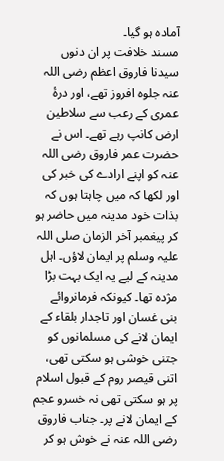آمادہ ہو گیا۔
مسند خلافت پر ان دنوں سیدنا فاروق اعظم رضی اللہ عنہ جلوہ افروز تھے، اور درۂ عمری کے رعب سے سلاطین ارض کانپ رہے تھے۔ اس نے حضرت عمر فاروق رضی اللہ عنہ کو اپنے ارادے کی خبر کی اور لکھا کہ میں چاہتا ہوں کہ بذات خود مدینہ میں حاضر ہو کر پیغمبر آخر الزمان صلی اللہ علیہ وسلم پر ایمان لاؤں۔ اہل مدینہ کے لیے یہ ایک بہت بڑا مژدہ تھا۔ کیونکہ فرمانروائے بنی غسان اور تاجدار بلقاء کے ایمان لانے کی مسلمانوں کو جتنی خوشی ہو سکتی تھی، اتنی قیصر روم کے قبول اسلام پر ہو سکتی تھی نہ خسرو عجم کے ایمان لانے پر۔ جناب فاروق رضی اللہ عنہ نے خوش ہو کر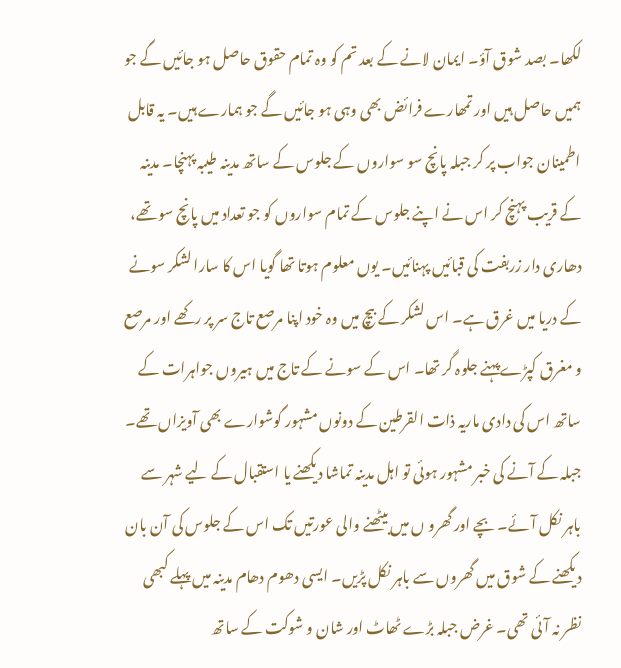لکھا۔ بصد شوق آؤ۔ ایمان لانے کے بعد تم کو وہ تمام حقوق حاصل ہو جائیں گے جو ہمیں حاصل ہیں اور تمھارے فرائض بھی وہی ہو جائیں گے جو ہمارے ہیں۔ یہ قابل اطمینان جواب پر کر جبلہ پانچ سو سواروں کے جلوس کے ساتھ مدینہ طیبہ پہنچا۔ مدینہ کے قریب پہنچ کر اس نے اپنے جلوس کے تمام سواروں کو جو تعداد میں پانچ سو تھے، دھاری دار زربفت کی قبائیں پہنائیں۔ یوں معلوم ہوتا تھا گویا اس کا سارا لشکر سونے کے دریا میں غرق ہے۔ اس لشکر کے بیچ میں وہ خود اپنا مرصع تاج سر پر رکھے اور مرصع و مغرق کپڑے پہنے جلوہ گر تھا۔ اس کے سونے کے تاج میں ہیروں جواہرات کے ساتھ اس کی دادی ماریہ ذات القرطین کے دونوں مشہور گوشوارے بھی آویزاں تھے۔
جبلہ کے آنے کی خبر مشہور ہوئی تو اہل مدینہ تماشا دیکھنے یا استقبال کے لیے شہر سے باہر نکل آئے۔ بچے اور گھرو ں میں بیٹھنے والی عورتیں تک اس کے جلوس کی آن بان دیکھنے کے شوق میں گھروں سے باہر نکل پڑیں۔ ایسی دھوم دھام مدینہ میں پہلے کبھی نظر نہ آئی تھی۔ غرض جبلہ بڑے ٹھاٹ اور شان و شوکت کے ساتھ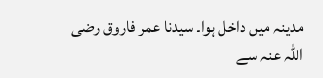مدینہ میں داخل ہوا۔ سیدنا عمر فاروق رضی اللہ عنہ سے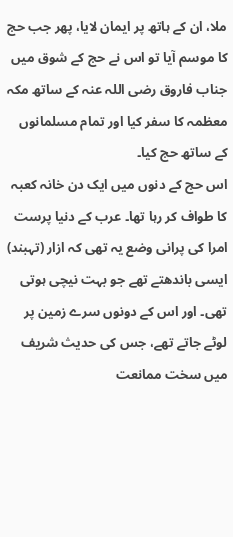ملا، ان کے ہاتھ پر ایمان لایا، پھر جب حج کا موسم آیا تو اس نے حج کے شوق میں جناب فاروق رضی اللہ عنہ کے ساتھ مکہ معظمہ کا سفر کیا اور تمام مسلمانوں کے ساتھ حج کیا۔
اس حج کے دنوں میں ایک دن خانہ کعبہ کا طواف کر رہا تھا۔ عرب کے دنیا پرست امرا کی پرانی وضع یہ تھی کہ ازار (تہبند) ایسی باندھتے تھے جو بہت نیچی ہوتی تھی۔ اور اس کے دونوں سرے زمین پر لوٹے جاتے تھے، جس کی حدیث شریف میں سخت ممانعت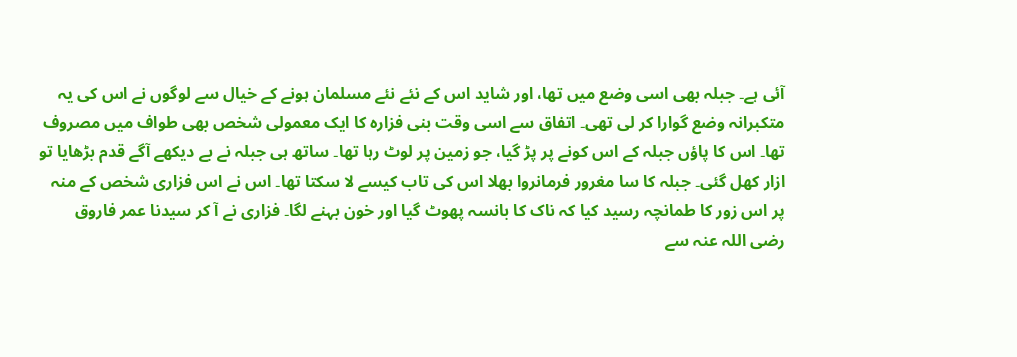آئی ہے۔ جبلہ بھی اسی وضع میں تھا، اور شاید اس کے نئے نئے مسلمان ہونے کے خیال سے لوگوں نے اس کی یہ متکبرانہ وضع گوارا کر لی تھی۔ اتفاق سے اسی وقت بنی فزارہ کا ایک معمولی شخص بھی طواف میں مصروف تھا۔ اس کا پاؤں جبلہ کے اس کونے پر پڑ گیا، جو زمین پر لوٹ رہا تھا۔ ساتھ ہی جبلہ نے بے دیکھے آگے قدم بڑھایا تو ازار کھل گئی۔ جبلہ کا سا مغرور فرمانروا بھلا اس کی تاب کیسے لا سکتا تھا۔ اس نے اس فزاری شخص کے منہ پر اس زور کا طمانچہ رسید کیا کہ ناک کا بانسہ پھوٹ گیا اور خون بہنے لگا۔ فزاری نے آ کر سیدنا عمر فاروق رضی اللہ عنہ سے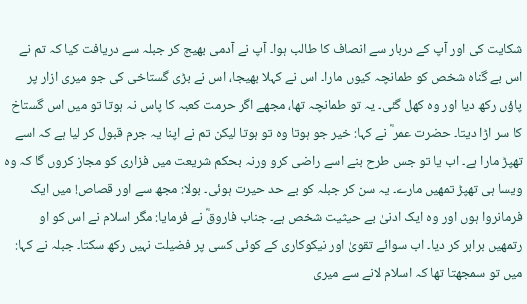شکایت کی اور آپ کے دربار سے انصاف کا طالب ہوا۔ آپ نے آدمی بھیج کر جبلہ سے دریافت کیا کہ تم نے اس بے گناہ شخص کو طمانچہ کیوں مارا۔ اس نے کہلا بھیجا، اس نے بڑی گستاخی کی جو میری ازار پر پاؤں رکھ دیا اور وہ کھل گئی۔ یہ تو طمانچہ تھا، مجھے اگر حرمت کعبہ کا پاس نہ ہوتا تو میں اس گستاخ کا سر اڑا دیتا۔ حضرت عمر ؓ نے کہا: خیر جو ہوتا وہ تو ہوتا لیکن تم نے اپنا یہ جرم قبول کر لیا ہے کہ اسے تھپڑ مارا ہے۔ اب یا تو جس طرح بنے اسے راضی کرو ورنہ بحکم شریعت میں فزاری کو مجاز کروں گا کہ وہ ویسا ہی تھپڑ تمھیں مارے۔ یہ سن کر جبلہ کو بے حد حیرت ہوئی۔ بولا: مجھ سے اور قصاص! میں ایک فرمانروا ہوں اور وہ ایک ادنیٰ بے حیثیت شخص ہے۔ جناب فاروقؓ نے فرمایا: مگر اسلام نے اس کو او رتمھیں برابر کر دیا۔ اب سوائے تقویٰ اور نیکوکاری کے کوئی کسی پر فضیلت نہیں رکھ سکتا۔ جبلہ نے کہا: میں تو سمجھتا تھا کہ اسلام لانے سے میری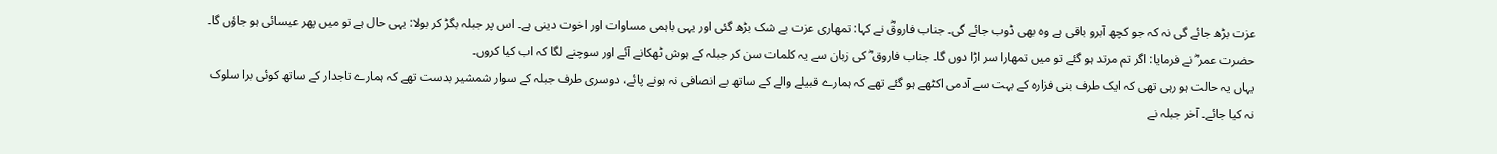عزت بڑھ جائے گی نہ کہ جو کچھ آبرو باقی ہے وہ بھی ڈوب جائے گی۔ جناب فاروقؓ نے کہا: تمھاری عزت بے شک بڑھ گئی اور یہی باہمی مساوات اور اخوت دینی ہے۔ اس پر جبلہ بگڑ کر بولا: یہی حال ہے تو میں پھر عیسائی ہو جاؤں گا۔ حضرت عمر ؓ نے فرمایا: اگر تم مرتد ہو گئے تو میں تمھارا سر اڑا دوں گا۔ جناب فاروق ؓ کی زبان سے یہ کلمات سن کر جبلہ کے ہوش ٹھکانے آئے اور سوچنے لگا کہ اب کیا کروں۔
یہاں یہ حالت ہو رہی تھی کہ ایک طرف بنی فزارہ کے بہت سے آدمی اکٹھے ہو گئے تھے کہ ہمارے قبیلے والے کے ساتھ بے انصافی نہ ہونے پائے، دوسری طرف جبلہ کے سوار شمشیر بدست تھے کہ ہمارے تاجدار کے ساتھ کوئی برا سلوک نہ کیا جائے۔ آخر جبلہ نے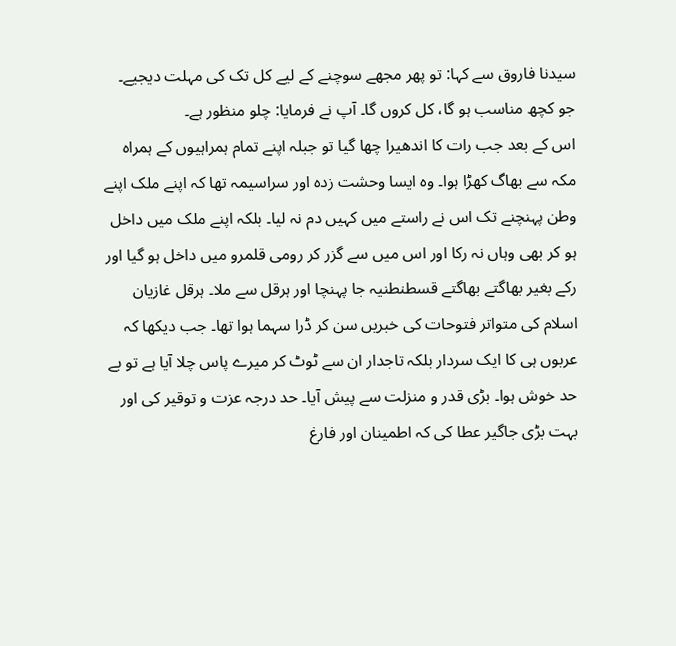سیدنا فاروق سے کہا: تو پھر مجھے سوچنے کے لیے کل تک کی مہلت دیجیے۔ جو کچھ مناسب ہو گا، کل کروں گا۔ آپ نے فرمایا: چلو منظور ہے۔
اس کے بعد جب رات کا اندھیرا چھا گیا تو جبلہ اپنے تمام ہمراہیوں کے ہمراہ مکہ سے بھاگ کھڑا ہوا۔ وہ ایسا وحشت زدہ اور سراسیمہ تھا کہ اپنے ملک اپنے وطن پہنچنے تک اس نے راستے میں کہیں دم نہ لیا۔ بلکہ اپنے ملک میں داخل ہو کر بھی وہاں نہ رکا اور اس میں سے گزر کر رومی قلمرو میں داخل ہو گیا اور رکے بغیر بھاگتے بھاگتے قسطنطنیہ جا پہنچا اور ہرقل سے ملا۔ ہرقل غازیان اسلام کی متواتر فتوحات کی خبریں سن کر ڈرا سہما ہوا تھا۔ جب دیکھا کہ عربوں ہی کا ایک سردار بلکہ تاجدار ان سے ٹوٹ کر میرے پاس چلا آیا ہے تو بے حد خوش ہوا۔ بڑی قدر و منزلت سے پیش آیا۔ حد درجہ عزت و توقیر کی اور بہت بڑی جاگیر عطا کی کہ اطمینان اور فارغ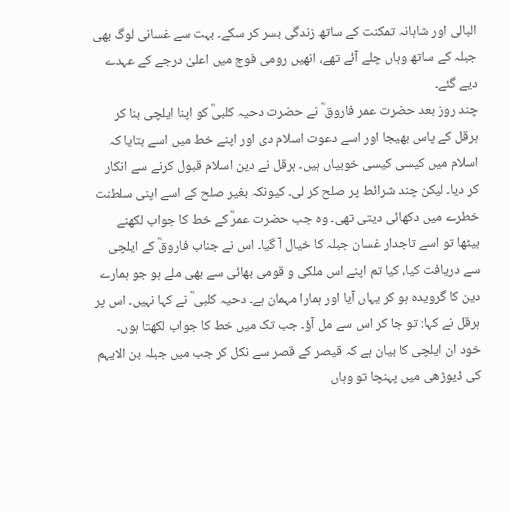البالی اور شاہانہ تمکنت کے ساتھ زندگی بسر کر سکے۔ بہت سے غسانی لوگ بھی جبلہ کے ساتھ وہاں چلے آئے تھے، انھیں رومی فوج میں اعلیٰ درجے کے عہدے دیے گئے۔
چند روز بعد حضرت عمر فاروق ؓ نے حضرت دحیہ کلبیؓ کو اپنا ایلچی بنا کر ہرقل کے پاس بھیجا اور اسے دعوت اسلام دی اور اپنے خط میں اسے بتایا کہ اسلام میں کیسی کیسی خوبیاں ہیں۔ ہرقل نے دین اسلام قبول کرنے سے انکار کر دیا۔ لیکن چند شرائط پر صلح کر لی۔ کیونکہ بغیر صلح کے اسے اپنی سلطنت خطرے میں دکھائی دیتی تھی۔ وہ جب حضرت عمرؓ کے خط کا جواب لکھنے بیٹھا تو اسے تاجدار غسان جبلہ کا خیال آ گیا۔ اس نے جناب فاروقؓ کے ایلچی سے دریافت کیا، کیا تم اپنے اس ملکی و قومی بھائی سے بھی ملے ہو جو ہمارے دین کا گرویدہ ہو کر یہاں آیا اور ہمارا مہمان ہے۔ دحیہ کلبی ؓ نے کہا نہیں۔ اس پر ہرقل نے کہا: تو جا کر اس سے مل آؤ۔ جب تک میں خط کا جواب لکھتا ہوں۔
خود ان ایلچی کا بیان ہے کہ قیصر کے قصر سے نکل کر جب میں جبلہ بن الایہم کی ڈیوڑھی میں پہنچا تو وہاں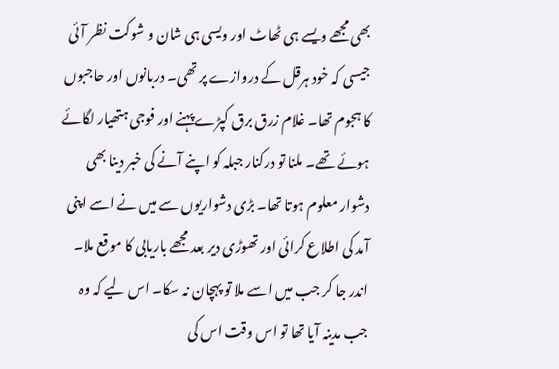بھی مجھے ویسے ہی ٹھاٹ اور ویسی ہی شان و شوکت نظر آئی جیسی کہ خود ہرقل کے دروازے پر تھی۔ دربانوں اور حاجبوں کا ہجوم تھا۔ غلام زرق برق کپڑے پہنے اور فوجی ہتھیار لگائے ہوئے تھے۔ ملنا تو درکنار جبلہ کو اپنے آنے کی خبر دینا بھی دشوار معلوم ہوتا تھا۔ بڑی دشواریوں سے میں نے اسے اپنی آمد کی اطلاع کرائی اور تھوڑی دیر بعد مجھے باریابی کا موقع ملا۔ اندر جا کر جب میں اسے ملا تو پہچان نہ سکا۔ اس لیے کہ وہ جب مدینہ آیا تھا تو اس وقت اس کی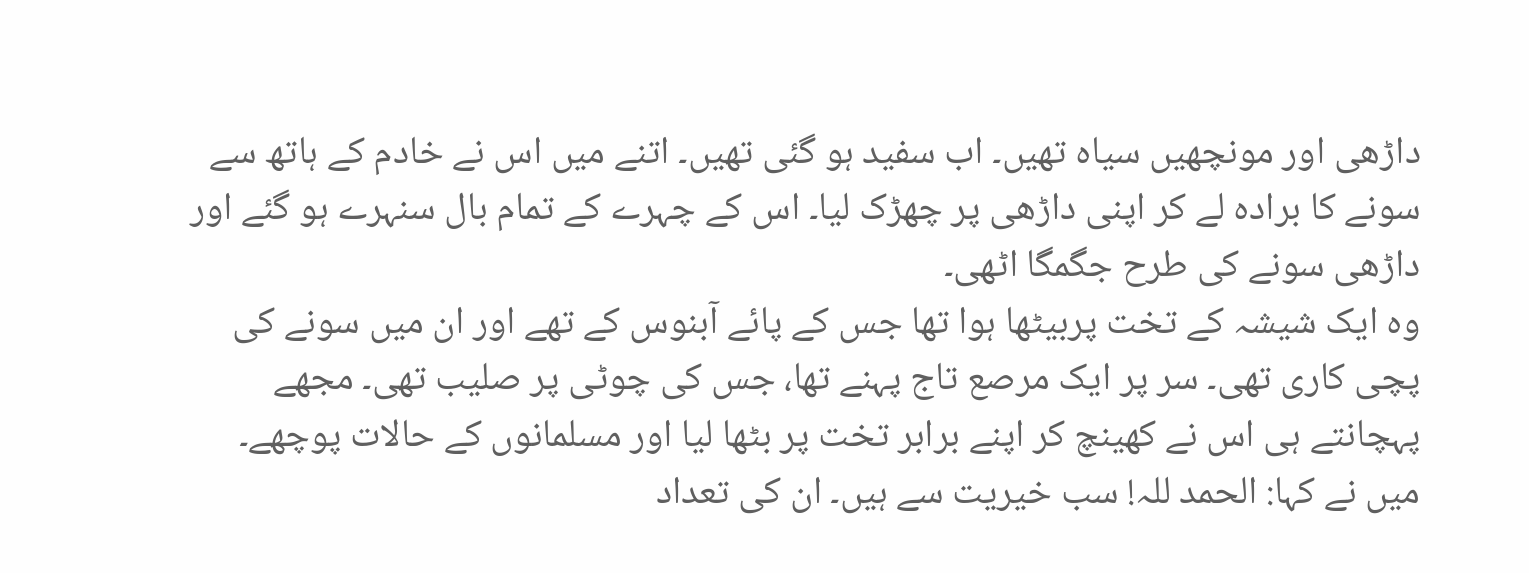داڑھی اور مونچھیں سیاہ تھیں۔ اب سفید ہو گئی تھیں۔ اتنے میں اس نے خادم کے ہاتھ سے سونے کا برادہ لے کر اپنی داڑھی پر چھڑک لیا۔ اس کے چہرے کے تمام بال سنہرے ہو گئے اور داڑھی سونے کی طرح جگمگا اٹھی۔
وہ ایک شیشہ کے تخت پربیٹھا ہوا تھا جس کے پائے آبنوس کے تھے اور ان میں سونے کی پچی کاری تھی۔ سر پر ایک مرصع تاج پہنے تھا، جس کی چوٹی پر صلیب تھی۔ مجھے پہچانتے ہی اس نے کھینچ کر اپنے برابر تخت پر بٹھا لیا اور مسلمانوں کے حالات پوچھے۔ میں نے کہا: الحمد للہ! سب خیریت سے ہیں۔ ان کی تعداد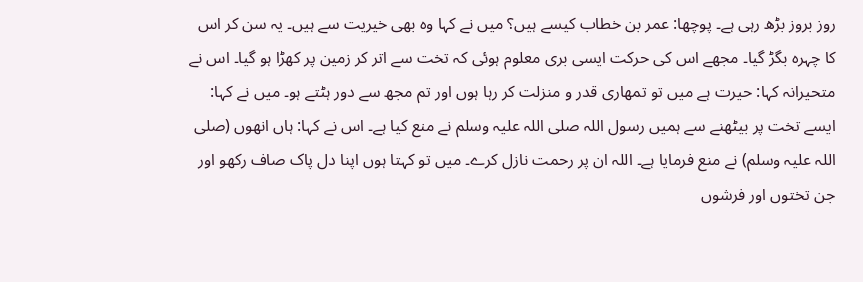روز بروز بڑھ رہی ہے۔ پوچھا: عمر بن خطاب کیسے ہیں؟ میں نے کہا وہ بھی خیریت سے ہیں۔ یہ سن کر اس کا چہرہ بگڑ گیا۔ مجھے اس کی حرکت ایسی بری معلوم ہوئی کہ تخت سے اتر کر زمین پر کھڑا ہو گیا۔ اس نے متحیرانہ کہا: حیرت ہے میں تو تمھاری قدر و منزلت کر رہا ہوں اور تم مجھ سے دور ہٹتے ہو۔ میں نے کہا: ایسے تخت پر بیٹھنے سے ہمیں رسول اللہ صلی اللہ علیہ وسلم نے منع کیا ہے۔ اس نے کہا: ہاں انھوں (صلی اللہ علیہ وسلم) نے منع فرمایا ہے۔ اللہ ان پر رحمت نازل کرے۔ میں تو کہتا ہوں اپنا دل پاک صاف رکھو اور جن تختوں اور فرشوں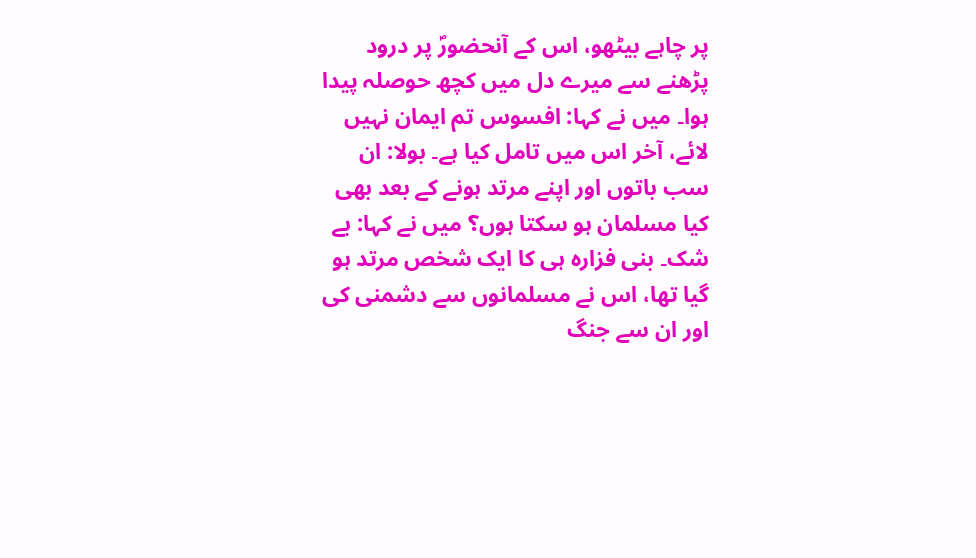پر چاہے بیٹھو، اس کے آنحضورؐ پر درود پڑھنے سے میرے دل میں کچھ حوصلہ پیدا ہوا۔ میں نے کہا: افسوس تم ایمان نہیں لائے، آخر اس میں تامل کیا ہے۔ بولا: ان سب باتوں اور اپنے مرتد ہونے کے بعد بھی کیا مسلمان ہو سکتا ہوں؟ میں نے کہا: بے شک۔ بنی فزارہ ہی کا ایک شخص مرتد ہو گیا تھا، اس نے مسلمانوں سے دشمنی کی اور ان سے جنگ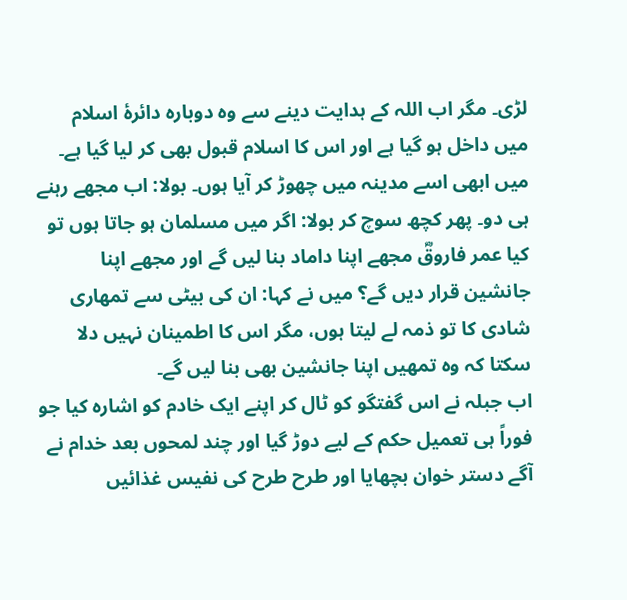لڑی۔ مگر اب اللہ کے ہدایت دینے سے وہ دوبارہ دائرۂ اسلام میں داخل ہو گیا ہے اور اس کا اسلام قبول بھی کر لیا گیا ہے۔ میں ابھی اسے مدینہ میں چھوڑ کر آیا ہوں۔ بولا: اب مجھے رہنے ہی دو۔ پھر کچھ سوچ کر بولا: اگر میں مسلمان ہو جاتا ہوں تو کیا عمر فاروقؓ مجھے اپنا داماد بنا لیں گے اور مجھے اپنا جانشین قرار دیں گے؟ میں نے کہا: ان کی بیٹی سے تمھاری شادی کا تو ذمہ لے لیتا ہوں، مگر اس کا اطمینان نہیں دلا سکتا کہ وہ تمھیں اپنا جانشین بھی بنا لیں گے۔
اب جبلہ نے اس گفتگو کو ٹال کر اپنے ایک خادم کو اشارہ کیا جو فوراً ہی تعمیل حکم کے لیے دوڑ گیا اور چند لمحوں بعد خدام نے آگے دستر خوان بچھایا اور طرح طرح کی نفیس غذائیں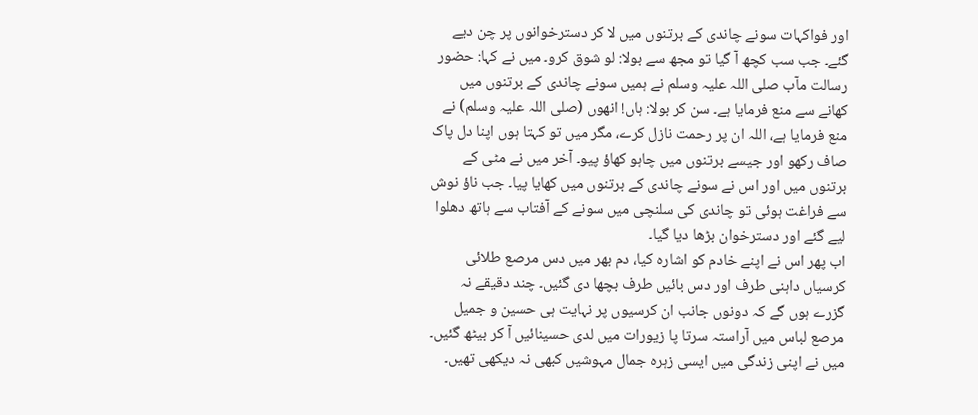اور فواکہات سونے چاندی کے برتنوں میں لا کر دسترخوانوں پر چن دیے گئے۔ جب سب کچھ آ گیا تو مجھ سے بولا: لو شوق کرو۔ میں نے کہا: حضور رسالت مآب صلی اللہ علیہ وسلم نے ہمیں سونے چاندی کے برتنوں میں کھانے سے منع فرمایا ہے۔ سن کر بولا: ہاں! انھوں (صلی اللہ علیہ وسلم) نے منع فرمایا ہے، اللہ ان پر رحمت نازل کرے، مگر میں تو کہتا ہوں اپنا دل پاک صاف رکھو اور جیسے برتنوں میں چاہو کھاؤ پیو۔ آخر میں نے مٹی کے برتنوں میں اور اس نے سونے چاندی کے برتنوں میں کھایا پیا۔ جب ناؤ نوش سے فراغت ہوئی تو چاندی کی سلنچی میں سونے کے آفتاب سے ہاتھ دھلوا لیے گئے اور دسترخوان بڑھا دیا گیا۔
اب پھر اس نے اپنے خادم کو اشارہ کیا، دم بھر میں دس مرصع طلائی کرسیاں داہنی طرف اور دس بائیں طرف بچھا دی گئیں۔ چند دقیقے نہ گزرے ہوں گے کہ دونوں جانب ان کرسیوں پر نہایت ہی حسین و جمیل مرصع لباس میں آراستہ سرتا پا زیورات میں لدی حسینائیں آ کر بیٹھ گئیں۔ میں نے اپنی زندگی میں ایسی زہرہ جمال مہوشیں کبھی نہ دیکھی تھیں۔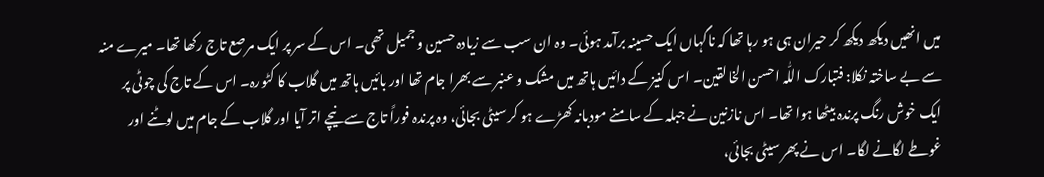میں انھیں دیکھ دیکھ کر حیران ہی ہو رہا تھا کہ ناگہاں ایک حسینہ برآمد ہوئی۔ وہ ان سب سے زیادہ حسین و جمیل تھی۔ اس کے سر پر ایک مرصع تاج رکھا تھا۔ میرے منہ سے بے ساختہ نکلا: فتبارک اللّٰہ احسن الخالقین۔ اس کنیز کے دائیں ہاتھ میں مشک و عنبر سے بھرا جام تھا اور بائیں ہاتھ میں گلاب کا کٹورہ۔ اس کے تاج کی چوٹی پر ایک خوش رنگ پرندہ بیٹھا ہوا تھا۔ اس نازنین نے جبلہ کے سامنے مودبانہ کھڑے ہو کر سیٹی بجائی، وہ پرندہ فوراً تاج سے نیچے اتر آیا اور گلاب کے جام میں لوٹنے اور غوطے لگانے لگا۔ اس نے پھر سیٹی بجائی،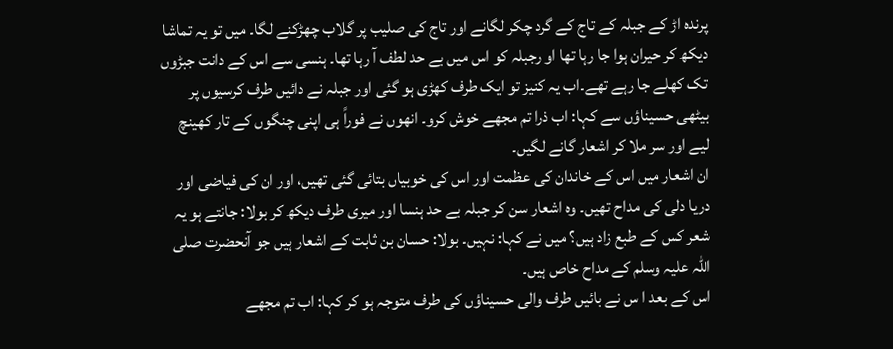پرندہ اڑ کے جبلہ کے تاج کے گرد چکر لگانے اور تاج کی صلیب پر گلاب چھڑکنے لگا۔ میں تو یہ تماشا دیکھ کر حیران ہوا جا رہا تھا او رجبلہ کو اس میں بے حد لطف آ رہا تھا۔ ہنسی سے اس کے دانت جبڑوں تک کھلے جا رہے تھے۔اب یہ کنیز تو ایک طرف کھڑی ہو گئی اور جبلہ نے دائیں طرف کرسیوں پر بیٹھی حسیناؤں سے کہا: اب ذرا تم مجھے خوش کرو۔ انھوں نے فوراً ہی اپنی چنگوں کے تار کھینچ لیے اور سر ملا کر اشعار گانے لگیں۔
ان اشعار میں اس کے خاندان کی عظمت اور اس کی خوبیاں بتائی گئی تھیں، اور ان کی فیاضی اور دریا دلی کی مداح تھیں۔ وہ اشعار سن کر جبلہ بے حد ہنسا اور میری طرف دیکھ کر بولا: جانتے ہو یہ شعر کس کے طبع زاد ہیں؟ میں نے کہا: نہیں۔ بولا: حسان بن ثابت کے اشعار ہیں جو آنحضرت صلی اللہ علیہ وسلم کے مداح خاص ہیں۔
اس کے بعد ا س نے بائیں طرف والی حسیناؤں کی طرف متوجہ ہو کر کہا: اب تم مجھے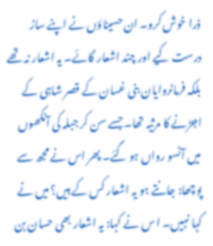ذرا خوش کرو۔ ان حسیناؤں نے اپنے ساز درست کیے اور چند اشعار گائے۔ یہ اشعار نہ تھے بلکہ فرمانروایان بنی غسان کے قصر شاہی کے اجڑنے کا مرثیہ تھا۔ جسے سن کر جبلہ کی آنکھوں میں آنسو رواں ہو گئے۔ پھر اس نے مجھ سے پوچھا: جانتے ہو یہ اشعار کس کے ہیں؟ میں نے کہا نہیں۔ ا س نے کہا: یہ اشعار بھی حسان بن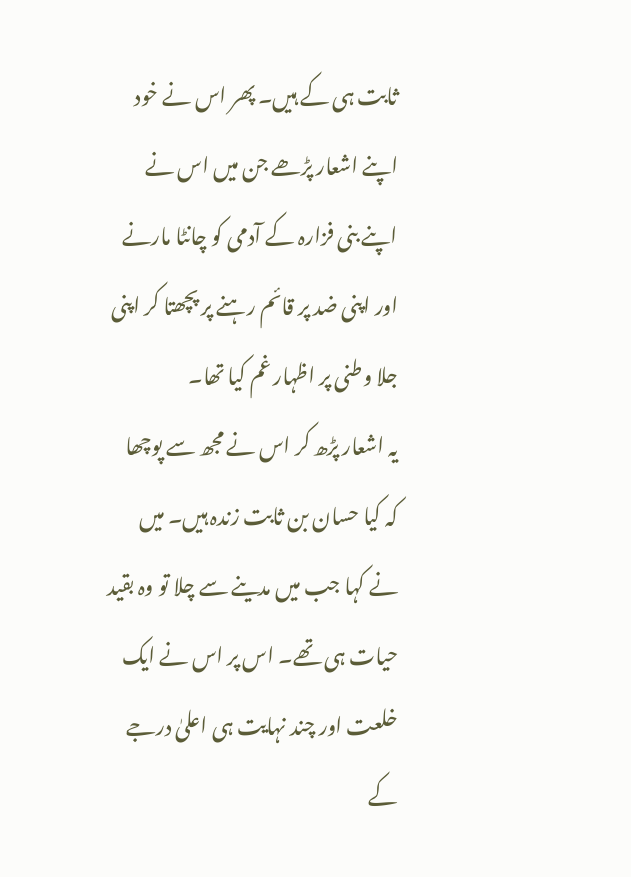ثابت ہی کے ہیں۔ پھر اس نے خود اپنے اشعار پڑھے جن میں اس نے اپنے بنی فزارہ کے آدمی کو چانٹا مارنے اور اپنی ضد پر قائم رہنے پر پچھتا کر اپنی جلا وطنی پر اظہار غم کیا تھا۔
یہ اشعار پڑھ کر اس نے مجھ سے پوچھا کہ کیا حسان بن ثابت زندہ ہیں۔ میں نے کہا جب میں مدینے سے چلا تو وہ بقید حیات ہی تھے۔ اس پر اس نے ایک خلعت اور چند نہایت ہی اعلیٰ درجے کے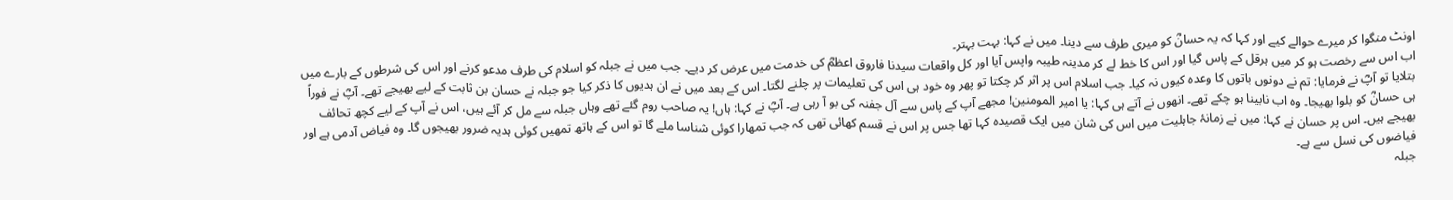اونٹ منگوا کر میرے حوالے کیے اور کہا کہ یہ حسانؓ کو میری طرف سے دینا۔ میں نے کہا: بہت بہتر۔
اب اس سے رخصت ہو کر میں ہرقل کے پاس گیا اور اس کا خط لے کر مدینہ طیبہ واپس آیا اور کل واقعات سیدنا فاروق اعظمؓ کی خدمت میں عرض کر دیے۔ جب میں نے جبلہ کو اسلام کی طرف مدعو کرنے اور اس کی شرطوں کے بارے میں بتلایا تو آپؓ نے فرمایا: تم نے دونوں باتوں کا وعدہ کیوں نہ کیا۔ جب اسلام اس پر اثر کر چکتا تو پھر وہ خود ہی اس کی تعلیمات پر چلنے لگتا۔ اس کے بعد میں نے ان ہدیوں کا ذکر کیا جو جبلہ نے حسان بن ثابت کے لیے بھیجے تھے۔ آپؓ نے فوراً ہی حسانؓ کو بلوا بھیجا۔ وہ اب نابینا ہو چکے تھے۔ انھوں نے آتے ہی کہا: یا امیر المومنین! مجھے آپ کے پاس سے آل جفنہ کی بو آ رہی ہے۔ آپؓ نے کہا: ہاں! یہ صاحب روم گئے تھے وہاں جبلہ سے مل کر آئے ہیں، اس نے آپ کے لیے کچھ تحائف بھیجے ہیں۔ اس پر حسان نے کہا: میں نے زمانۂ جاہلیت میں اس کی شان میں ایک قصیدہ کہا تھا جس پر اس نے قسم کھائی تھی کہ جب تمھارا کوئی شناسا ملے گا تو اس کے ہاتھ تمھیں کوئی ہدیہ ضرور بھیجوں گا۔ وہ فیاض آدمی ہے اور فیاضوں کی نسل سے ہے۔
جبلہ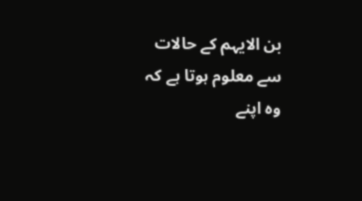بن الایہم کے حالات سے معلوم ہوتا ہے کہ وہ اپنے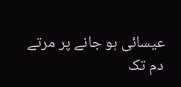عیسائی ہو جانے پر مرتے دم تک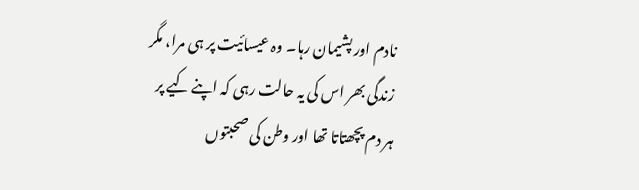نادم اور پشیمان رہا۔ وہ عیسائیت پر ہی مرا، مگر زندگی بھر اس کی یہ حالت رہی کہ اپنے کیے پر ہر دم پچھتاتا تھا اور وطن کی صحبتوں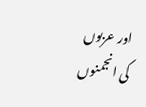اور عربوں کی انجمنوں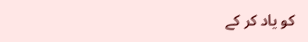کو یاد کر کے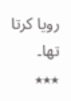رویا کرتا تھا۔
٭٭٭